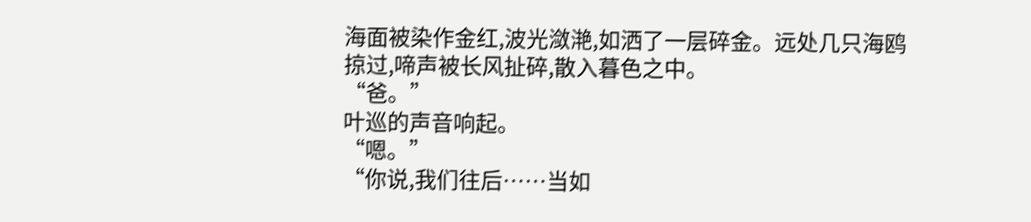海面被染作金红,波光潋滟,如洒了一层碎金。远处几只海鸥掠过,啼声被长风扯碎,散入暮色之中。
“爸。”
叶巡的声音响起。
“嗯。”
“你说,我们往后……当如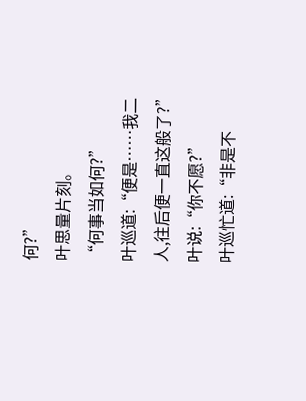何?”
叶思量片刻。
“何事当如何?”
叶巡道:“便是……我二人,往后便一直这般了?”
叶说:“你不愿?”
叶巡忙道:“非是不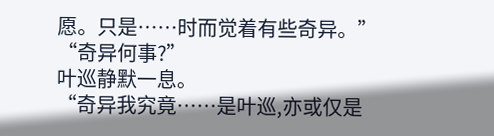愿。只是……时而觉着有些奇异。”
“奇异何事?”
叶巡静默一息。
“奇异我究竟……是叶巡,亦或仅是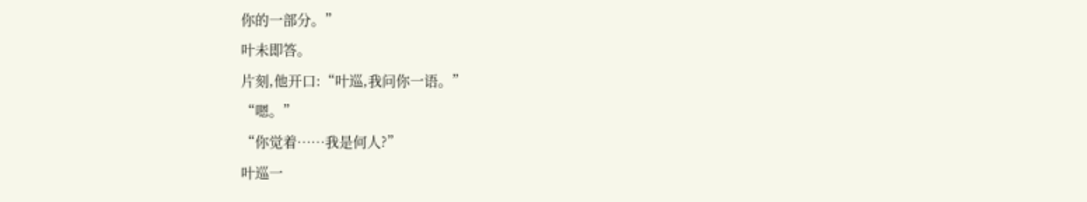你的一部分。”
叶未即答。
片刻,他开口:“叶巡,我问你一语。”
“嗯。”
“你觉着……我是何人?”
叶巡一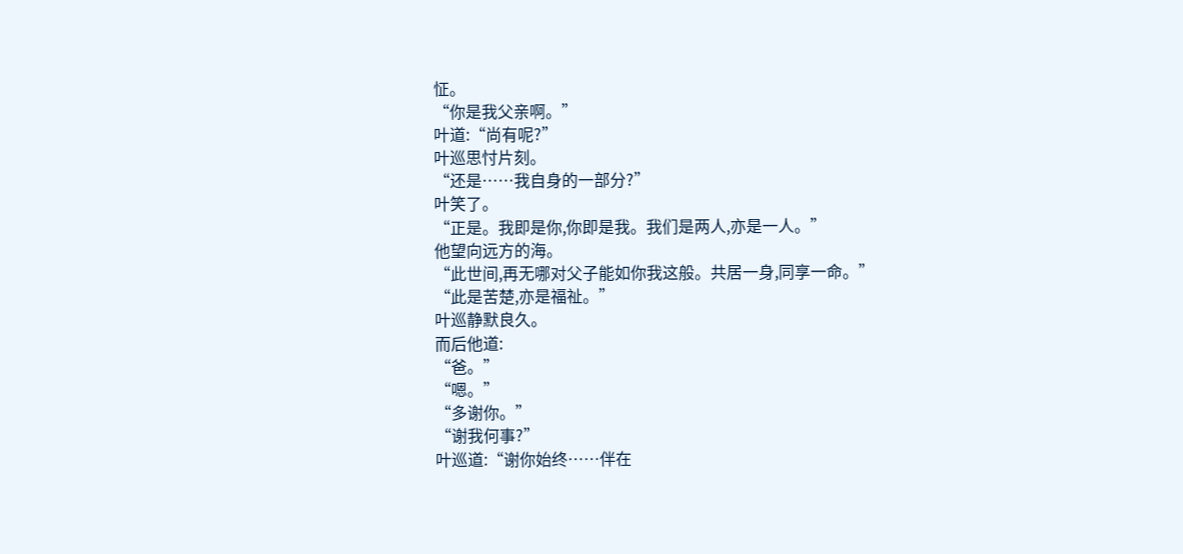怔。
“你是我父亲啊。”
叶道:“尚有呢?”
叶巡思忖片刻。
“还是……我自身的一部分?”
叶笑了。
“正是。我即是你,你即是我。我们是两人,亦是一人。”
他望向远方的海。
“此世间,再无哪对父子能如你我这般。共居一身,同享一命。”
“此是苦楚,亦是福祉。”
叶巡静默良久。
而后他道:
“爸。”
“嗯。”
“多谢你。”
“谢我何事?”
叶巡道:“谢你始终……伴在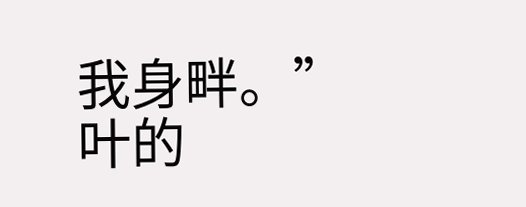我身畔。”
叶的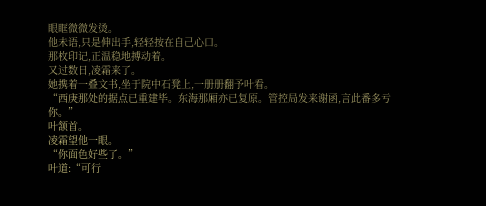眼眶微微发烫。
他未语,只是伸出手,轻轻按在自己心口。
那枚印记,正温稳地搏动着。
又过数日,凌霜来了。
她携着一叠文书,坐于院中石凳上,一册册翻予叶看。
“西庚那处的据点已重建毕。东海那厢亦已复原。管控局发来谢函,言此番多亏你。”
叶颔首。
凌霜望他一眼。
“你面色好些了。”
叶道:“可行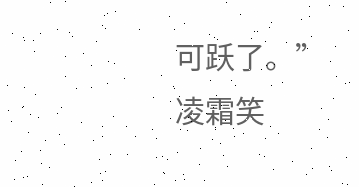可跃了。”
凌霜笑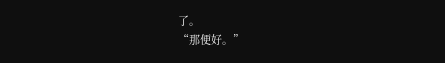了。
“那便好。”